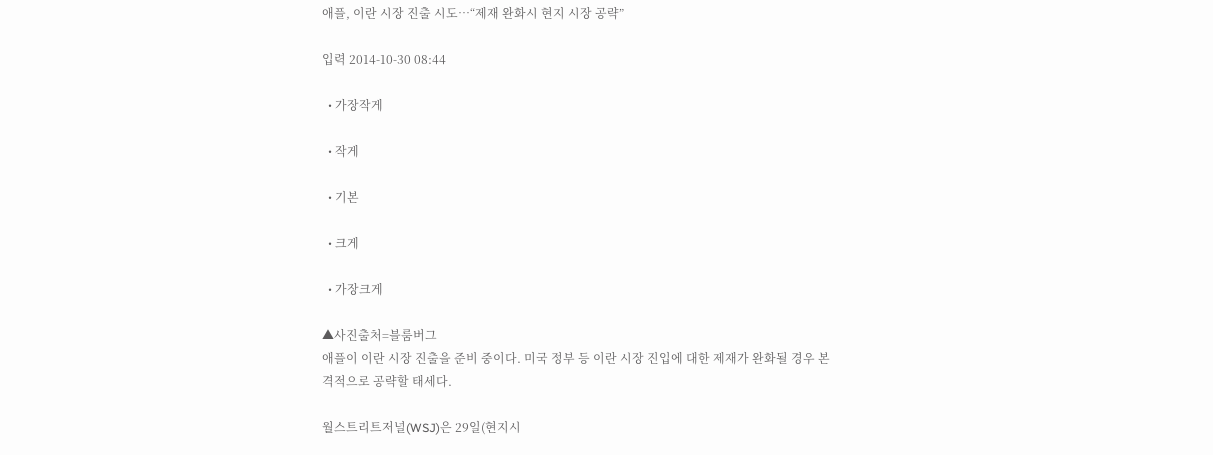애플, 이란 시장 진출 시도…“제재 완화시 현지 시장 공략”

입력 2014-10-30 08:44

  • 가장작게

  • 작게

  • 기본

  • 크게

  • 가장크게

▲사진출처=블룸버그
애플이 이란 시장 진출을 준비 중이다. 미국 정부 등 이란 시장 진입에 대한 제재가 완화될 경우 본격적으로 공략할 태세다.

월스트리트저널(WSJ)은 29일(현지시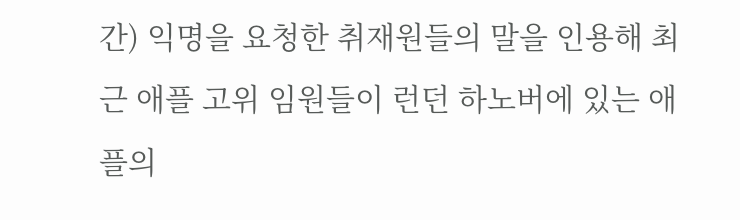간) 익명을 요청한 취재원들의 말을 인용해 최근 애플 고위 임원들이 런던 하노버에 있는 애플의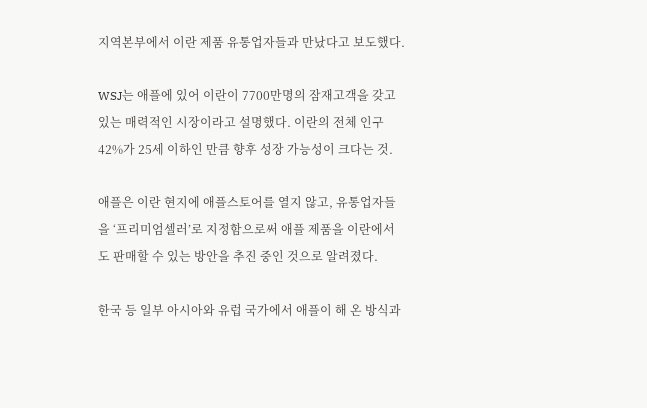지역본부에서 이란 제품 유통업자들과 만났다고 보도했다.

WSJ는 애플에 있어 이란이 7700만명의 잠재고객을 갖고 있는 매력적인 시장이라고 설명했다. 이란의 전체 인구 42%가 25세 이하인 만큼 향후 성장 가능성이 크다는 것.

애플은 이란 현지에 애플스토어를 열지 않고, 유통업자들을 ‘프리미엄셀러’로 지정함으로써 애플 제품을 이란에서도 판매할 수 있는 방안을 추진 중인 것으로 알려졌다.

한국 등 일부 아시아와 유럽 국가에서 애플이 해 온 방식과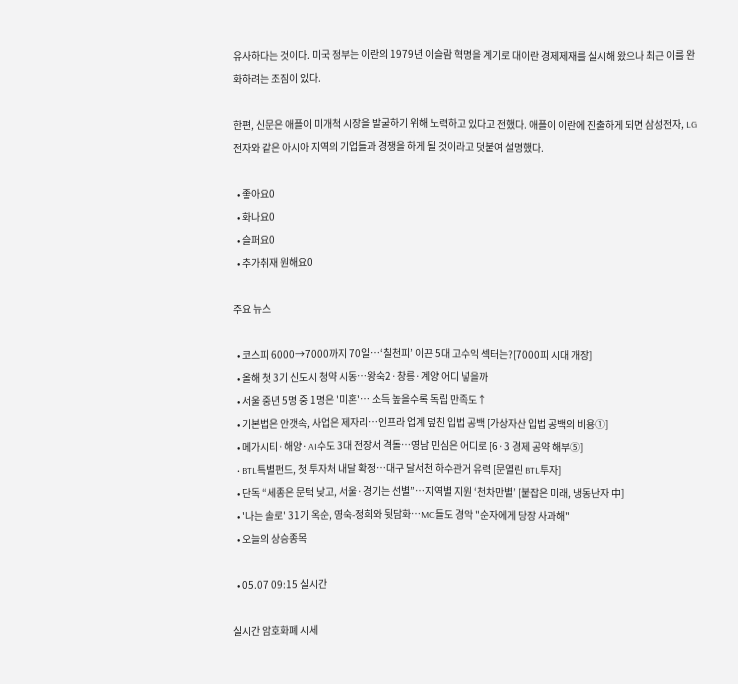유사하다는 것이다. 미국 정부는 이란의 1979년 이슬람 혁명을 계기로 대이란 경제제재를 실시해 왔으나 최근 이를 완화하려는 조짐이 있다.

한편, 신문은 애플이 미개척 시장을 발굴하기 위해 노력하고 있다고 전했다. 애플이 이란에 진출하게 되면 삼성전자, LG전자와 같은 아시아 지역의 기업들과 경쟁을 하게 될 것이라고 덧붙여 설명했다.

  • 좋아요0
  • 화나요0
  • 슬퍼요0
  • 추가취재 원해요0

주요 뉴스

  • 코스피 6000→7000까지 70일⋯‘칠천피’ 이끈 5대 고수익 섹터는?[7000피 시대 개장]
  • 올해 첫 3기 신도시 청약 시동…왕숙2·창릉·계양 어디 넣을까
  • 서울 중년 5명 중 1명은 '미혼'… 소득 높을수록 독립 만족도↑
  • 기본법은 안갯속, 사업은 제자리…인프라 업계 덮친 입법 공백 [가상자산 입법 공백의 비용①]
  • 메가시티·해양·AI수도 3대 전장서 격돌…영남 민심은 어디로 [6·3 경제 공약 해부⑤]
  • BTL특별펀드, 첫 투자처 내달 확정…대구 달서천 하수관거 유력 [문열린 BTL투자]
  • 단독 “세종은 문턱 낮고, 서울·경기는 선별”…지역별 지원 ‘천차만별’ [붙잡은 미래, 냉동난자 中]
  • '나는 솔로' 31기 옥순, 영숙-정희와 뒷담화⋯MC들도 경악 "순자에게 당장 사과해"
  • 오늘의 상승종목

  • 05.07 09:15 실시간

실시간 암호화폐 시세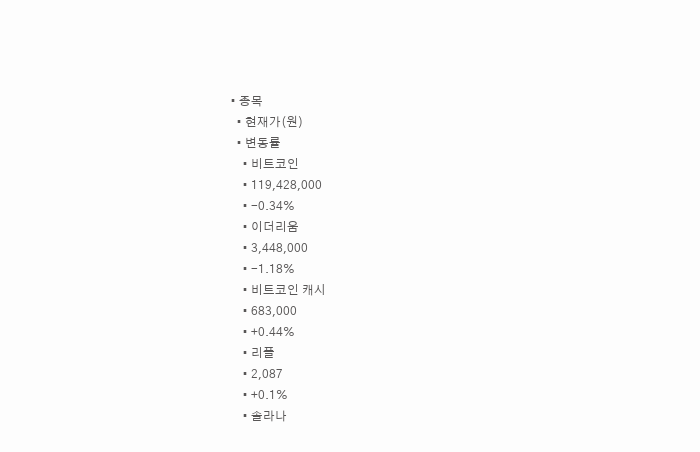• 종목
  • 현재가(원)
  • 변동률
    • 비트코인
    • 119,428,000
    • -0.34%
    • 이더리움
    • 3,448,000
    • -1.18%
    • 비트코인 캐시
    • 683,000
    • +0.44%
    • 리플
    • 2,087
    • +0.1%
    • 솔라나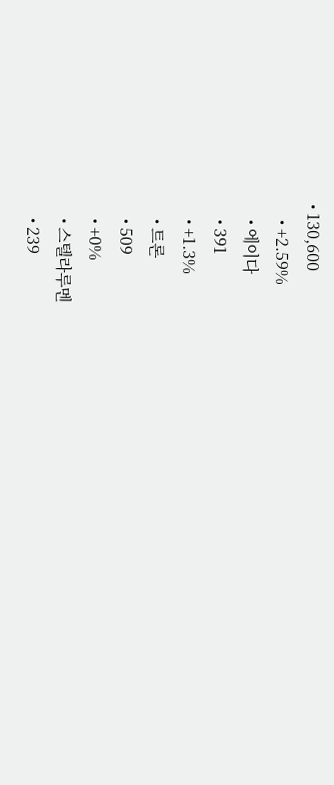• 130,600
    • +2.59%
    • 에이다
    • 391
    • +1.3%
    • 트론
    • 509
    • +0%
    • 스텔라루멘
    • 239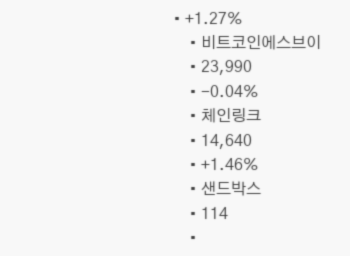• +1.27%
    • 비트코인에스브이
    • 23,990
    • -0.04%
    • 체인링크
    • 14,640
    • +1.46%
    • 샌드박스
    • 114
    •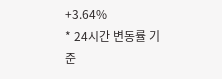+3.64%
* 24시간 변동률 기준